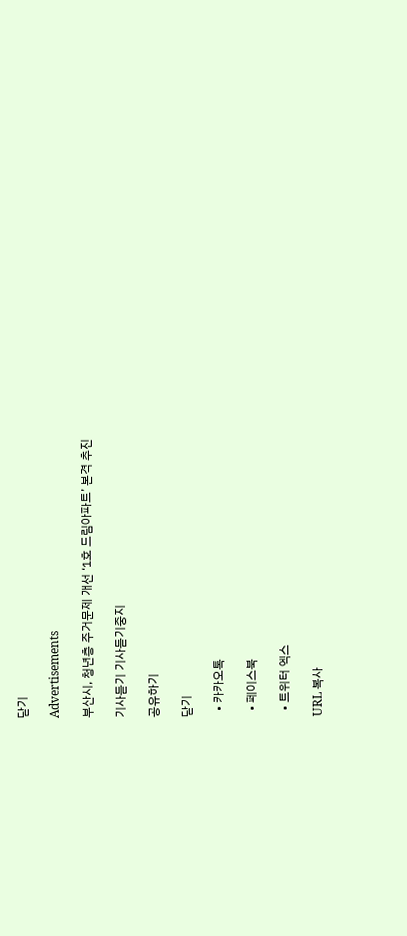닫기

Advertisements

부산시, 청년층 주거문제 개선 ‘1호 드림아파트’ 본격 추진

기사듣기 기사듣기중지

공유하기

닫기

  • 카카오톡

  • 페이스북

  • 트위터 엑스

URL 복사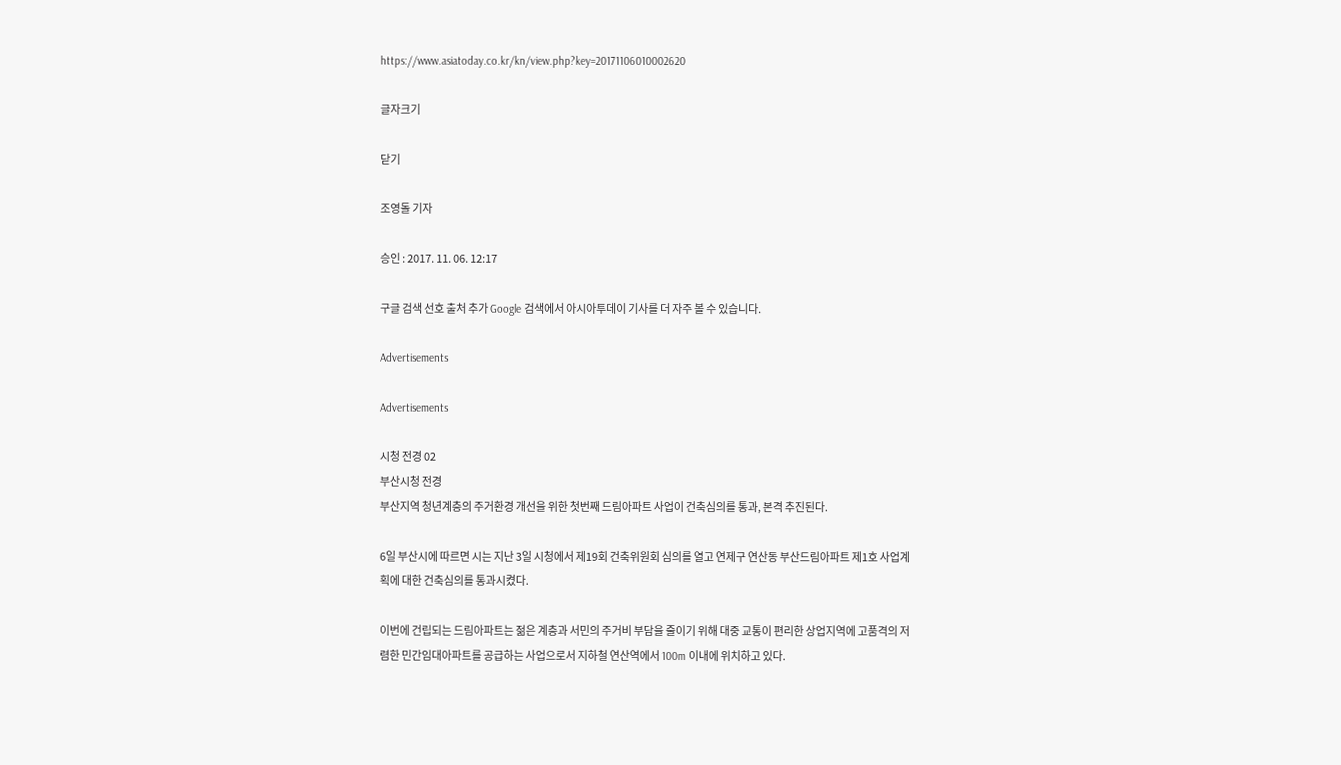https://www.asiatoday.co.kr/kn/view.php?key=20171106010002620

글자크기

닫기

조영돌 기자

승인 : 2017. 11. 06. 12:17

구글 검색 선호 출처 추가 Google 검색에서 아시아투데이 기사를 더 자주 볼 수 있습니다.

Advertisements

Advertisements

시청 전경 02
부산시청 전경
부산지역 청년계층의 주거환경 개선을 위한 첫번째 드림아파트 사업이 건축심의를 통과, 본격 추진된다.

6일 부산시에 따르면 시는 지난 3일 시청에서 제19회 건축위원회 심의를 열고 연제구 연산동 부산드림아파트 제1호 사업계획에 대한 건축심의를 통과시켰다.

이번에 건립되는 드림아파트는 젊은 계층과 서민의 주거비 부담을 줄이기 위해 대중 교통이 편리한 상업지역에 고품격의 저렴한 민간임대아파트를 공급하는 사업으로서 지하철 연산역에서 100m 이내에 위치하고 있다.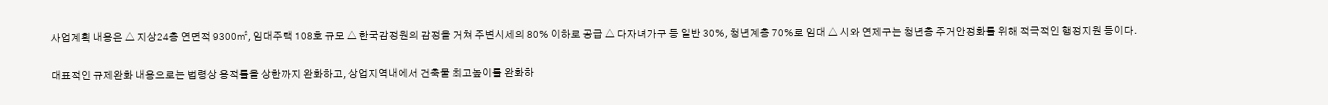사업계획 내용은 △ 지상24층 연면적 9300㎡, 임대주택 108호 규모 △ 한국감정원의 감정을 거쳐 주변시세의 80% 이하로 공급 △ 다자녀가구 등 일반 30%, 청년계층 70%로 임대 △ 시와 연제구는 청년층 주거안정화를 위해 적극적인 행정지원 등이다.

대표적인 규제완화 내용으로는 법령상 용적률을 상한까지 완화하고, 상업지역내에서 건축물 최고높이를 완화하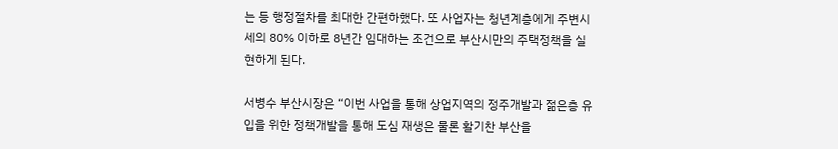는 등 행정절차를 최대한 간편하했다. 또 사업자는 청년계층에게 주변시세의 80% 이하로 8년간 임대하는 조건으로 부산시만의 주택정책을 실현하게 된다.

서병수 부산시장은 “이번 사업을 통해 상업지역의 정주개발과 젊은층 유입을 위한 정책개발을 통해 도심 재생은 물론 활기찬 부산을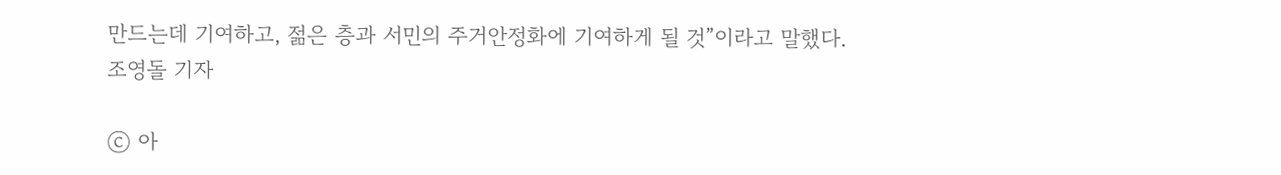만드는데 기여하고, 젊은 층과 서민의 주거안정화에 기여하게 될 것”이라고 말했다.
조영돌 기자

ⓒ 아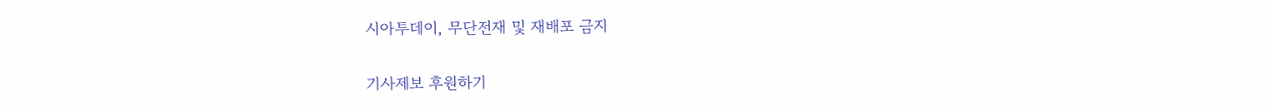시아투데이, 무단전재 및 재배포 금지

기사제보 후원하기